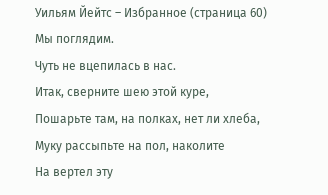Уильям Йейтс – Избранное (страница 60)
Мы поглядим.
Чуть не вцепилась в нас.
Итак, сверните шею этой куре,
Пошарьте там, на полках, нет ли хлеба,
Муку рассыпьте на пол, наколите
На вертел эту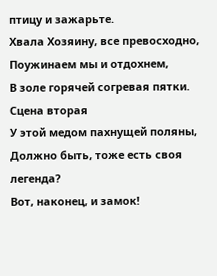птицу и зажарьте.
Хвала Хозяину, все превосходно,
Поужинаем мы и отдохнем,
В золе горячей согревая пятки.
Сцена вторая
У этой медом пахнущей поляны,
Должно быть, тоже есть своя легенда?
Вот, наконец, и замок!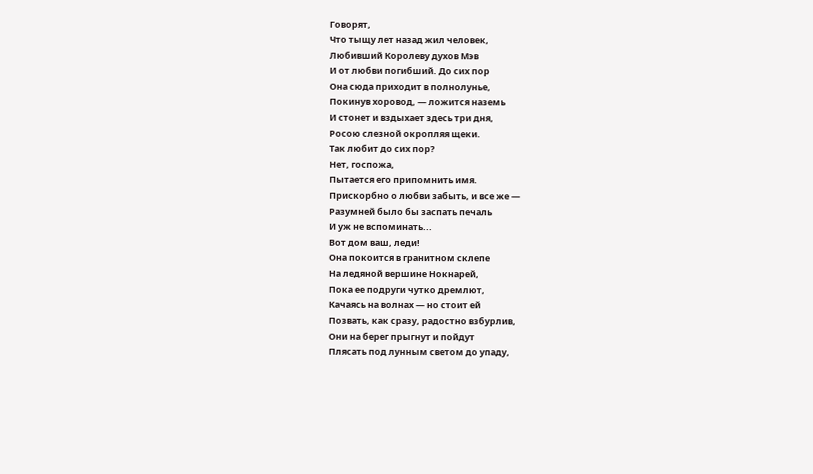Говорят,
Что тыщу лет назад жил человек,
Любивший Королеву духов Мэв
И от любви погибший. До сих пор
Она сюда приходит в полнолунье,
Покинув хоровод, — ложится наземь
И стонет и вздыхает здесь три дня,
Росою слезной окропляя щеки.
Так любит до сих пор?
Нет, госпожа,
Пытается его припомнить имя.
Прискорбно о любви забыть, и все же —
Разумней было бы заспать печаль
И уж не вспоминать...
Вот дом ваш, леди!
Она покоится в гранитном склепе
На ледяной вершине Нокнарей,
Пока ее подруги чутко дремлют,
Качаясь на волнах — но стоит ей
Позвать, как сразу, радостно взбурлив,
Они на берег прыгнут и пойдут
Плясать под лунным светом до упаду,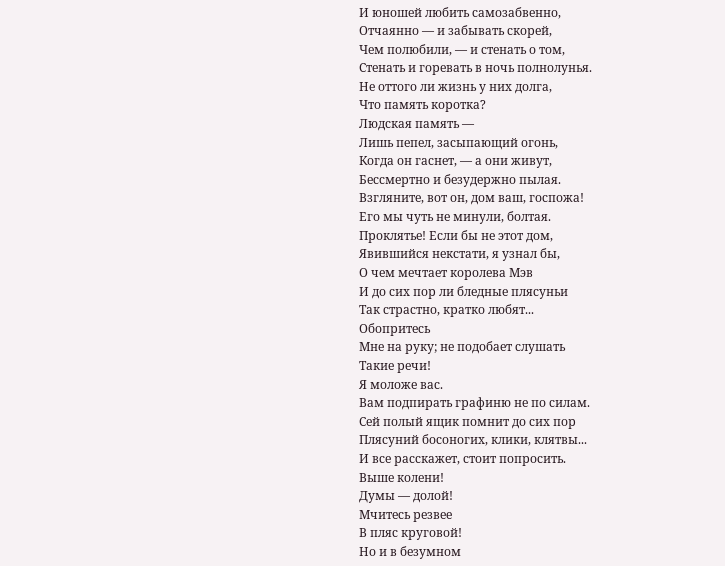И юношей любить самозабвенно,
Отчаянно — и забывать скорей,
Чем полюбили, — и стенать о том,
Стенать и горевать в ночь полнолунья.
Не оттого ли жизнь у них долга,
Что память коротка?
Людская память —
Лишь пепел, засыпающий огонь,
Когда он гаснет, — а они живут,
Бессмертно и безудержно пылая.
Взгляните, вот он, дом ваш, госпожа!
Его мы чуть не минули, болтая.
Проклятье! Если бы не этот дом,
Явившийся некстати, я узнал бы,
О чем мечтает королева Мэв
И до сих пор ли бледные плясуньи
Так страстно, кратко любят...
Обопритесь
Мне на руку; не подобает слушать
Такие речи!
Я моложе вас.
Вам подпирать графиню не по силам.
Сей полый ящик помнит до сих пор
Плясуний босоногих, клики, клятвы...
И все расскажет, стоит попросить.
Выше колени!
Думы — долой!
Мчитесь резвее
В пляс круговой!
Но и в безумном